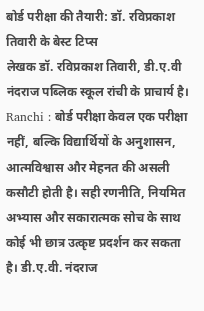बोर्ड परीक्षा की तैयारी: डॉ. रविप्रकाश तिवारी के बेस्ट टिप्स
लेखक डॉ. रविप्रकाश तिवारी, डी.ए.वी नंदराज पब्लिक स्कूल रांची के प्राचार्य है।
Ranchi : बोर्ड परीक्षा केवल एक परीक्षा नहीं, बल्कि विद्यार्थियों के अनुशासन, आत्मविश्वास और मेहनत की असली कसौटी होती है। सही रणनीति, नियमित अभ्यास और सकारात्मक सोच के साथ कोई भी छात्र उत्कृष्ट प्रदर्शन कर सकता है। डी.ए.वी. नंदराज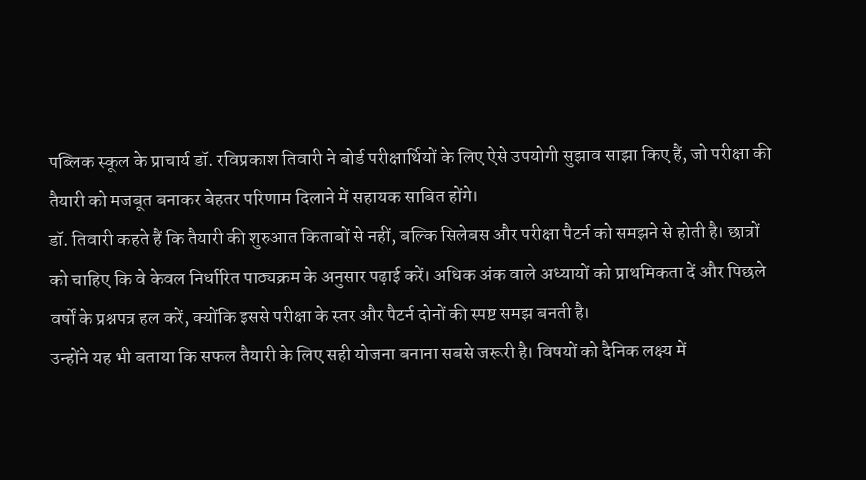पब्लिक स्कूल के प्राचार्य डॉ. रविप्रकाश तिवारी ने बोर्ड परीक्षार्थियों के लिए ऐसे उपयोगी सुझाव साझा किए हैं, जो परीक्षा की तैयारी को मजबूत बनाकर बेहतर परिणाम दिलाने में सहायक साबित होंगे।
डॉ. तिवारी कहते हैं कि तैयारी की शुरुआत किताबों से नहीं, बल्कि सिलेबस और परीक्षा पैटर्न को समझने से होती है। छात्रों को चाहिए कि वे केवल निर्धारित पाठ्यक्रम के अनुसार पढ़ाई करें। अधिक अंक वाले अध्यायों को प्राथमिकता दें और पिछले वर्षों के प्रश्नपत्र हल करें, क्योंकि इससे परीक्षा के स्तर और पैटर्न दोनों की स्पष्ट समझ बनती है।
उन्होंने यह भी बताया कि सफल तैयारी के लिए सही योजना बनाना सबसे जरूरी है। विषयों को दैनिक लक्ष्य में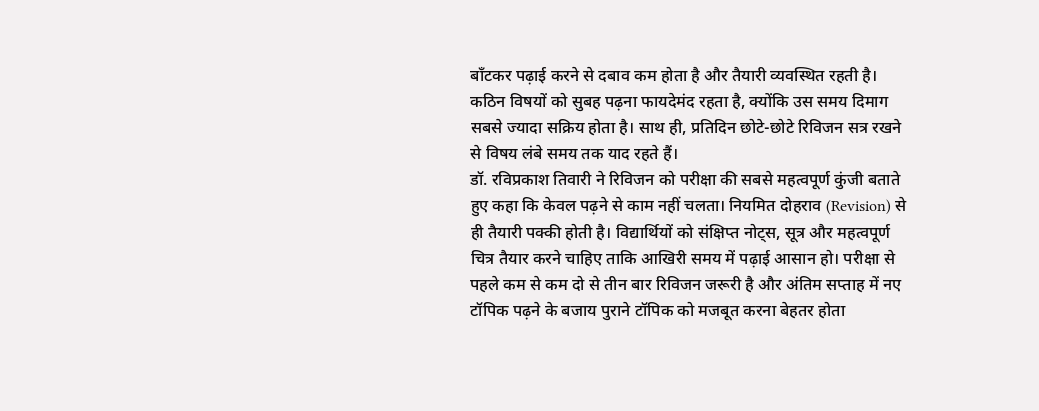बाँटकर पढ़ाई करने से दबाव कम होता है और तैयारी व्यवस्थित रहती है। कठिन विषयों को सुबह पढ़ना फायदेमंद रहता है, क्योंकि उस समय दिमाग सबसे ज्यादा सक्रिय होता है। साथ ही, प्रतिदिन छोटे-छोटे रिविजन सत्र रखने से विषय लंबे समय तक याद रहते हैं।
डॉ. रविप्रकाश तिवारी ने रिविजन को परीक्षा की सबसे महत्वपूर्ण कुंजी बताते हुए कहा कि केवल पढ़ने से काम नहीं चलता। नियमित दोहराव (Revision) से ही तैयारी पक्की होती है। विद्यार्थियों को संक्षिप्त नोट्स, सूत्र और महत्वपूर्ण चित्र तैयार करने चाहिए ताकि आखिरी समय में पढ़ाई आसान हो। परीक्षा से पहले कम से कम दो से तीन बार रिविजन जरूरी है और अंतिम सप्ताह में नए टॉपिक पढ़ने के बजाय पुराने टॉपिक को मजबूत करना बेहतर होता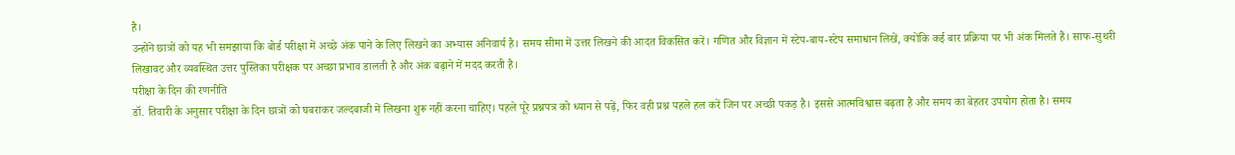है।
उन्होंने छात्रों को यह भी समझाया कि बोर्ड परीक्षा में अच्छे अंक पाने के लिए लिखने का अभ्यास अनिवार्य है। समय सीमा में उत्तर लिखने की आदत विकसित करें। गणित और विज्ञान में स्टेप-बाय-स्टेप समाधान लिखें, क्योंकि कई बार प्रक्रिया पर भी अंक मिलते हैं। साफ-सुथरी लिखावट और व्यवस्थित उत्तर पुस्तिका परीक्षक पर अच्छा प्रभाव डालती है और अंक बढ़ाने में मदद करती है।
परीक्षा के दिन की रणनीति
डॉ. तिवारी के अनुसार परीक्षा के दिन छात्रों को घबराकर जल्दबाजी में लिखना शुरू नहीं करना चाहिए। पहले पूरे प्रश्नपत्र को ध्यान से पढ़ें, फिर वही प्रश्न पहले हल करें जिन पर अच्छी पकड़ है। इससे आत्मविश्वास बढ़ता है और समय का बेहतर उपयोग होता है। समय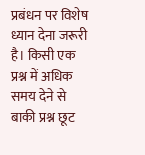प्रबंधन पर विशेष ध्यान देना जरूरी है। किसी एक प्रश्न में अधिक समय देने से बाकी प्रश्न छूट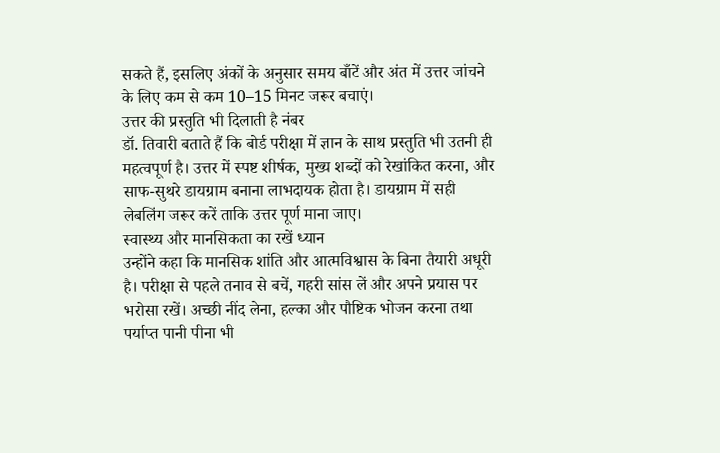सकते हैं, इसलिए अंकों के अनुसार समय बाँटें और अंत में उत्तर जांचने के लिए कम से कम 10–15 मिनट जरूर बचाएं।
उत्तर की प्रस्तुति भी दिलाती है नंबर
डॉ. तिवारी बताते हैं कि बोर्ड परीक्षा में ज्ञान के साथ प्रस्तुति भी उतनी ही महत्वपूर्ण है। उत्तर में स्पष्ट शीर्षक, मुख्य शब्दों को रेखांकित करना, और साफ-सुथरे डायग्राम बनाना लाभदायक होता है। डायग्राम में सही लेबलिंग जरूर करें ताकि उत्तर पूर्ण माना जाए।
स्वास्थ्य और मानसिकता का रखें ध्यान
उन्होंने कहा कि मानसिक शांति और आत्मविश्वास के बिना तैयारी अधूरी है। परीक्षा से पहले तनाव से बचें, गहरी सांस लें और अपने प्रयास पर भरोसा रखें। अच्छी नींद लेना, हल्का और पौष्टिक भोजन करना तथा पर्याप्त पानी पीना भी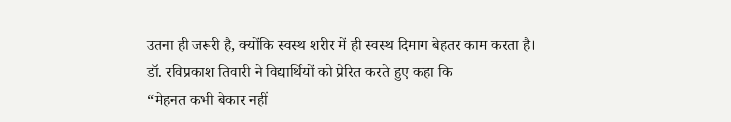उतना ही जरूरी है, क्योंकि स्वस्थ शरीर में ही स्वस्थ दिमाग बेहतर काम करता है।
डॉ. रविप्रकाश तिवारी ने विद्यार्थियों को प्रेरित करते हुए कहा कि
“मेहनत कभी बेकार नहीं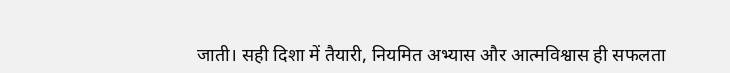जाती। सही दिशा में तैयारी, नियमित अभ्यास और आत्मविश्वास ही सफलता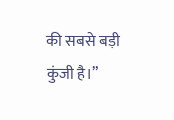की सबसे बड़ी कुंजी है।”